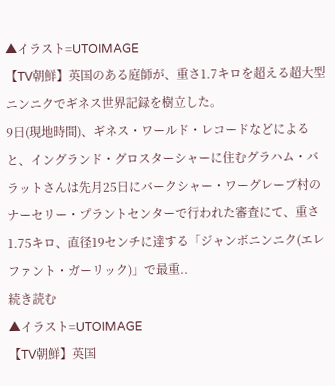▲イラスト=UTOIMAGE
【TV朝鮮】英国のある庭師が、重さ1.7キロを超える超大型ニンニクでギネス世界記録を樹立した。
9日(現地時間)、ギネス・ワールド・レコードなどによると、イングランド・グロスターシャーに住むグラハム・バラットさんは先月25日にバークシャー・ワーグレーブ村のナーセリー・プラントセンターで行われた審査にて、重さ1.75キロ、直径19センチに達する「ジャンボニンニク(エレファント・ガーリック)」で最重..
続き読む
▲イラスト=UTOIMAGE
【TV朝鮮】英国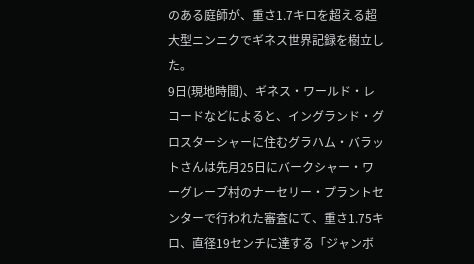のある庭師が、重さ1.7キロを超える超大型ニンニクでギネス世界記録を樹立した。
9日(現地時間)、ギネス・ワールド・レコードなどによると、イングランド・グロスターシャーに住むグラハム・バラットさんは先月25日にバークシャー・ワーグレーブ村のナーセリー・プラントセンターで行われた審査にて、重さ1.75キロ、直径19センチに達する「ジャンボ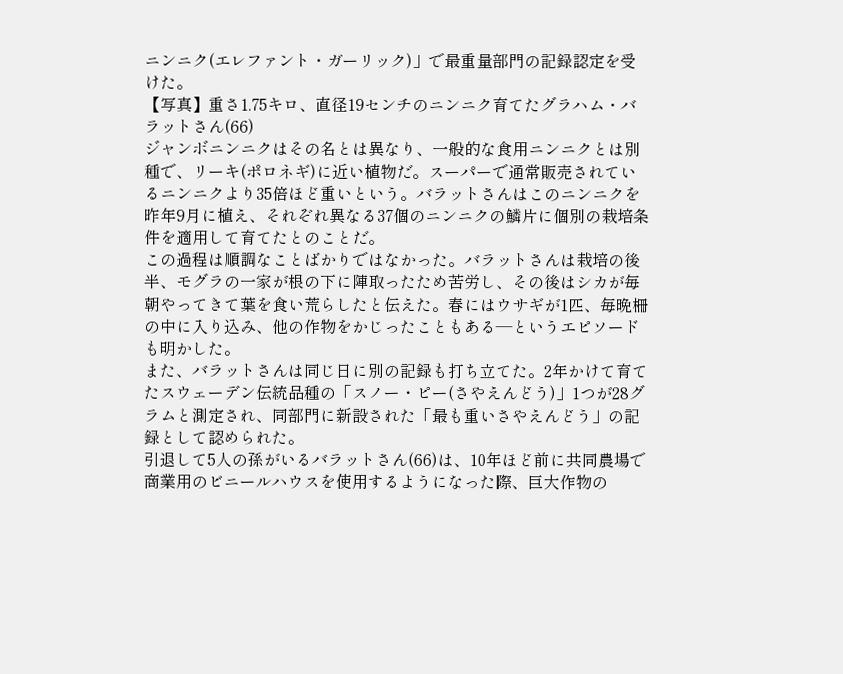ニンニク(エレファント・ガーリック)」で最重量部門の記録認定を受けた。
【写真】重さ1.75キロ、直径19センチのニンニク育てたグラハム・バラットさん(66)
ジャンボニンニクはその名とは異なり、一般的な食用ニンニクとは別種で、リーキ(ポロネギ)に近い植物だ。スーパーで通常販売されているニンニクより35倍ほど重いという。バラットさんはこのニンニクを昨年9月に植え、それぞれ異なる37個のニンニクの鱗片に個別の栽培条件を適用して育てたとのことだ。
この過程は順調なことばかりではなかった。バラットさんは栽培の後半、モグラの一家が根の下に陣取ったため苦労し、その後はシカが毎朝やってきて葉を食い荒らしたと伝えた。春にはウサギが1匹、毎晩柵の中に入り込み、他の作物をかじったこともある―というエピソードも明かした。
また、バラットさんは同じ日に別の記録も打ち立てた。2年かけて育てたスウェーデン伝統品種の「スノー・ピー(さやえんどう)」1つが28グラムと測定され、同部門に新設された「最も重いさやえんどう」の記録として認められた。
引退して5人の孫がいるバラットさん(66)は、10年ほど前に共同農場で商業用のビニールハウスを使用するようになった際、巨大作物の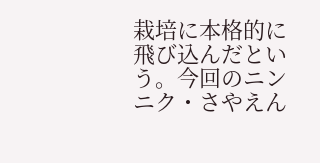栽培に本格的に飛び込んだという。今回のニンニク・さやえん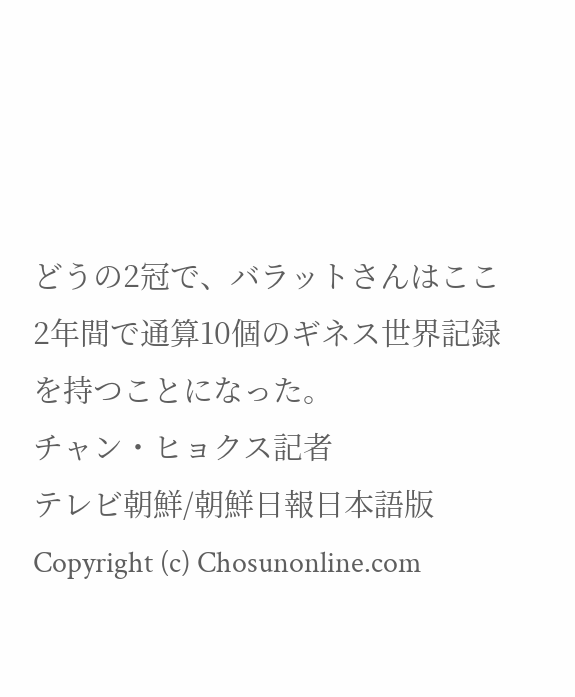どうの2冠で、バラットさんはここ2年間で通算10個のギネス世界記録を持つことになった。
チャン・ヒョクス記者
テレビ朝鮮/朝鮮日報日本語版
Copyright (c) Chosunonline.com